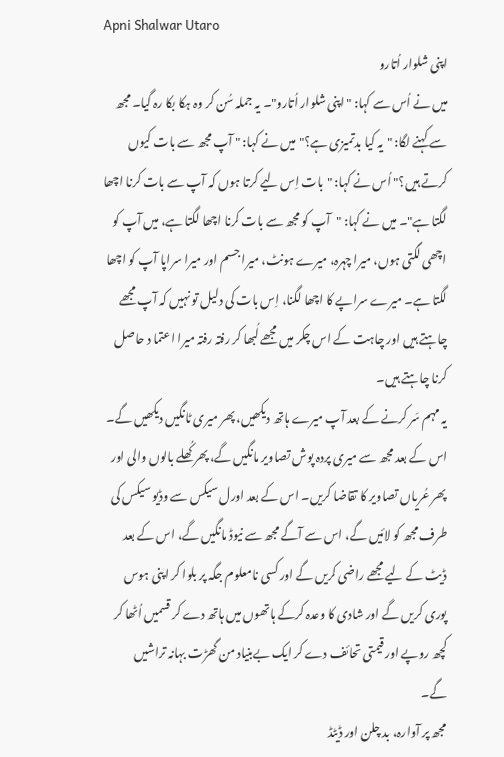Apni Shalwar Utaro
اپنی شلوار اُتارو
میں نے اُس سے کہا: "اپنی شلوار اُتارو"۔ یہ جملہ سُن کر وہ ہکا بکا رہ گیا۔ مجھ سے کہنے لگا: "یہ کیا بدتمیزی ہے؟"میں نے کہا: " آپ مجھ سے بات کیوں کرتے ہیں؟" اُس نے کہا: "بات اِس لیے کرتا ہوں کہ آپ سے بات کرنا اچھا لگتا ہے"۔ میں نے کہا: "آپ کو مجھ سے بات کرنا اچھا لگتا ہے، میں آپ کو اچھی لگتی ہوں، میرا چہرہ، میرے ہونٹ، میرا جسم اور میرا سراپا آپ کو اچھا لگتا ہے۔ میرے سراپے کا اچھا لگنا، اِس بات کی دلیل تو نہیں کہ آپ مجھے چاہتے ہیں اور چاہت کے اس چکر میں مجھے لُبھا کر رفتہ رفتہ میرا اعتما د حاصل کرنا چاہتے ہیں۔
یہ مہم سَر کرنے کے بعد آپ میرے ہاتھ دیکھیں، پھر میری ٹانگیں دیکھیں گے۔ اس کے بعد مجھ سے میری پردہ پوش تصاویر مانگیں گے، پھر کُھلے بالوں والی اور پھر عُریاں تصاویر کا تقاضا کریں۔ اس کے بعد اورل سیکس سے وڈیو سیکس کی طرف مجھ کو لائیں گے، اس سے آگے مجھ سے نیوڈ مانگیں گے، اس کے بعد ڈیٹ کے لیے مجھے راضی کریں گے اور کسی نامعلوم جگہ پر بلوا کر اپنی ہوس پوری کریں گے اور شادی کا وعدہ کرکے ہاتھوں میں ہاتھ دے کر قسمیں اُٹھا کر کچھ روپے اور قیمتی تحائف دے کر ایک بےبنیاد من گھڑت بہانہ تراشیں گے۔
مجھ پر آوارہ، بد چلن اور ڈیٹڈ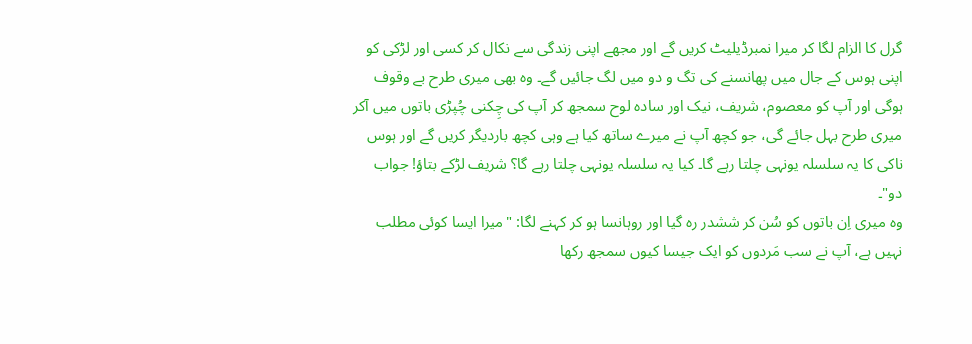گرل کا الزام لگا کر میرا نمبرڈیلیٹ کریں گے اور مجھے اپنی زندگی سے نکال کر کسی اور لڑکی کو اپنی ہوس کے جال میں پھانسنے کی تگ و دو میں لگ جائیں گے۔ وہ بھی میری طرح بے وقوف ہوگی اور آپ کو معصوم، شریف، نیک اور سادہ لوح سمجھ کر آپ کی چِکنی چُپڑی باتوں میں آکر میری طرح بہل جائے گی، جو کچھ آپ نے میرے ساتھ کیا ہے وہی کچھ باردیگر کریں گے اور ہوس ناکی کا یہ سلسلہ یونہی چلتا رہے گا۔ کیا یہ سلسلہ یونہی چلتا رہے گا؟ شریف لڑکے بتاؤ! جواب دو"۔
وہ میری اِن باتوں کو سُن کر ششدر رہ گیا اور روہانسا ہو کر کہنے لگا: "میرا ایسا کوئی مطلب نہیں ہے، آپ نے سب مَردوں کو ایک جیسا کیوں سمجھ رکھا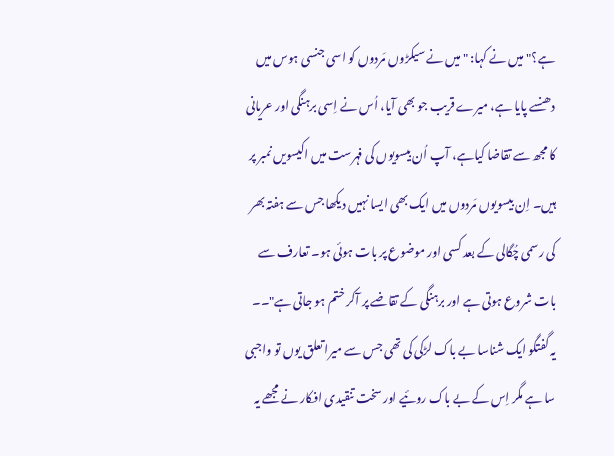ہے؟"میں نے کہا: " میں نے سیکڑوں مَردوں کو اسی جنسی ہوس میں دھنسے پایا ہے، میرے قریب جو بھی آیا، اُس نے اِسی برہنگی اور عریانی کا مجھ سے تقاضا کیاہے، آپ اُن بیسویوں کی فہرست میں اکیسویں نمبر پر ہیں۔ اِن بیسویوں مَردوں میں ایک بھی ایسا نہیں دیکھا جس سے ہفتہ بھر کی رسمی چُگالی کے بعد کسی اور موضوع پر بات ہوئی ہو۔ تعارف سے بات شروع ہوتی ہے اور برہنگی کے تقاضے پر آکر ختم ہو جاتی ہے"۔۔
یہ گفتگو ایک شناسا بے باک لڑکی کی تھی جس سے میرا تعلق یوں تو واجبی سا ہے مگر اِس کے بے باک روئیے اور سخت تنقیدی افکار نے مجھے یہ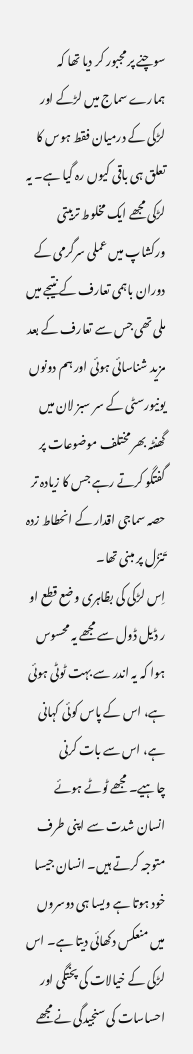سوچنے پر مجبور کر دیا تھا کہ ہمارے سماج میں لڑکے اور لڑکی کے درمیان فقط ہوس کا تعلق ہی باقی کیوں رہ گیا ہے۔ یہ لڑکی مجھے ایک مخلوط تربیتی ورکشاپ میں عملی سرگرمی کے دوران باہمی تعارف کے نتیجے میں ملی تھی جس سے تعارف کے بعد مزید شناسائی ہوئی اور ہم دونوں یونیورسٹی کے سر سبز لان میں گھنٹہ بھر مختلف موضوعات پر گفتگو کرتے رہے جس کا زیادہ تر حصہ سماجی اقدار کے انحطاط زدہ تَنزُل پر مبنی تھا۔
اِس لڑکی کی بظاہری وضع قطع او ر ڈیل ڈول سے مجھے یہ محسوس ہوا کہ یہ اندر سے بہت ٹوٹی ہوئی ہے، اس کے پاس کوئی کہانی ہے، اس سے بات کرنی چاہیے۔ مجھے ٹوٹے ہوئے انسان شدت سے اپنی طرف متوجہ کرتے ہیں۔ انسان جیسا خود ہوتا ہے ویسا ہی دوسروں میں منعکس دکھائی دیتا ہے۔ اس لڑکی کے خیالات کی پختگی اور احساسات کی سنجیدگی نے مجھے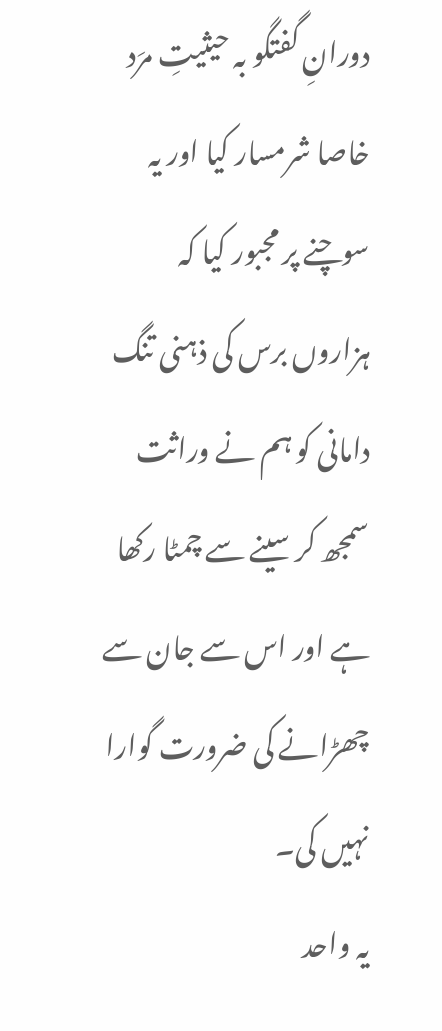دورانِ گفتگو بہ حیثیتِ مرَد خاصا شرمسار کیا اور یہ سوچنے پر مجبور کیا کہ ہزاروں برس کی ذہنی تنگ دامانی کو ہم نے وراثت سمجھ کر سینے سے چمٹا رکھا ہے اور اس سے جان سے چھڑانے کی ضرورت گوارا نہیں کی۔
یہ واحد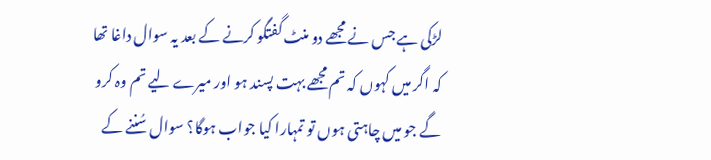لڑکی ہے جس نے مجھے دو منٹ گفتگو کرنے کے بعد یہ سوال داغا تھا کہ اگر میں کہوں کہ تم مجھے بہت پسند ہو اور میرے لیے تم وہ کرو گے جو میں چاہتی ہوں تو تمہارا کیا جواب ہوگا؟ سوال سُننے کے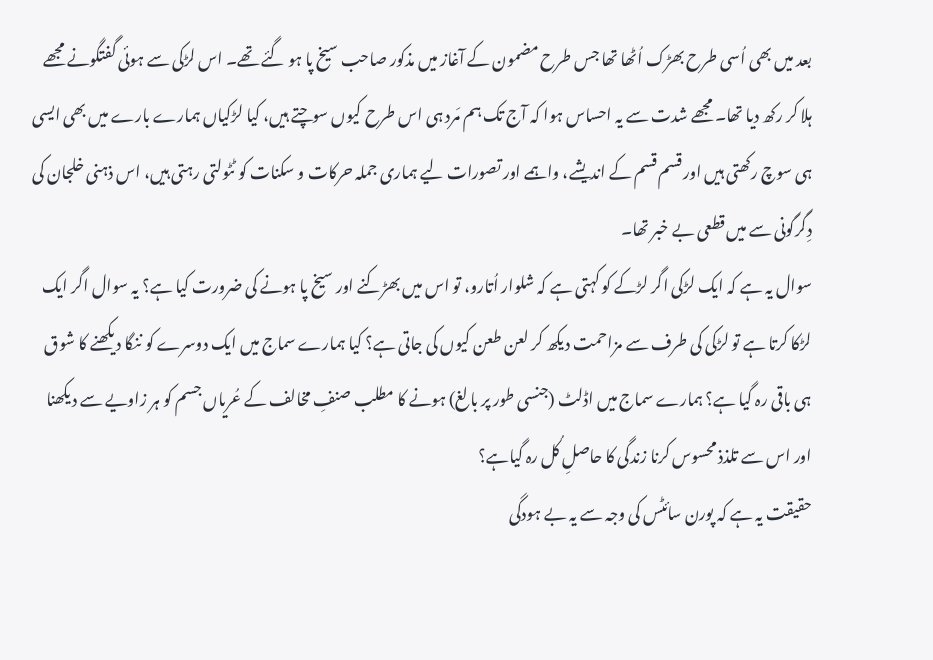بعد میں بھی اُسی طرح بھڑک اُٹھا تھا جس طرح مضمون کے آغاز میں مذکور صاحب سیخ پا ہو گئے تھے۔ اس لڑکی سے ہوئی گفتگونے مجھے ہلا کر رکھ دیا تھا۔ مجھے شدت سے یہ احساس ہوا کہ آج تک ہم مَرد ہی اس طرح کیوں سوچتے ہیں، کیا لڑکیاں ہمارے بارے میں بھی ایسی ہی سوچ رکھتی ہیں اور قسم قسم کے اندیشے، واہمے اور تصورات لیے ہماری جملہ حرکات و سکنات کو ٹٹولتی رہتی ہیں، اس ذہنی خلجان کی دِگرگونی سے میں قطعی بے خبر تھا۔
سوال یہ ہے کہ ایک لڑکی اگر لڑکے کو کہتی ہے کہ شلوار اُتارو، تو اس میں بھڑکنے اور سیخ پا ہونے کی ضرورت کیا ہے؟ یہ سوال اگر ایک لڑکا کرتا ہے تو لڑکی کی طرف سے مزاحمت دیکھ کر لعن طعن کیوں کی جاتی ہے؟ کیا ہمارے سماج میں ایک دوسرے کو ننگا دیکھنے کا شوق ہی باقی رہ گیا ہے؟ ہمارے سماج میں اڈلٹ (جنسی طور پر بالغ) ہونے کا مطلب صنفِ مخالف کے عُریاں جسم کو ہر زاویے سے دیکھنا اور اس سے تلذذ محسوس کرنا زندگی کا حاصلِ کُل رہ گیاہے؟
حقیقت یہ ہے کہ پورن سائٹس کی وجہ سے یہ بے ہودگی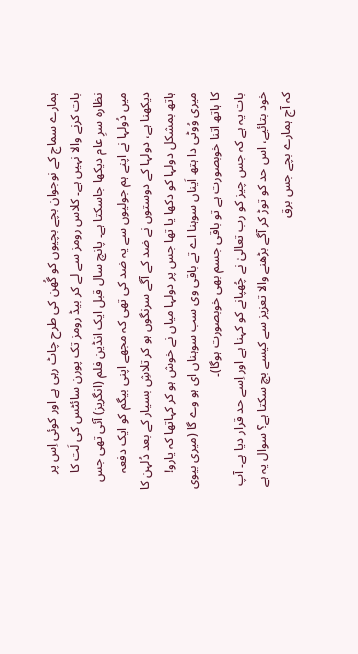ہمارے سماج کے نوجوان بچے بچیوں کو گُھن کی طرح چاٹ رہی ہے اور کوئی اِس پر بات کرنے والا نہیں ہے۔ کلاس رومز سے لے کر بیڈ رومز تک پورن سائٹس کی لَت کا نظارہ سرِ عام دیکھا جاسکتا ہے۔ پانچ سال قبل ایک انڈین فلم (انگریز) آئی تھی جس میں دُولہا نے اپنے ہم جولیوں سے یہ ضد کی تھی کہ مجھے اپنی بیگم کو ایک دفعہ دیکھنا ہے، دولہا کے دوستوں نے ضد کے آگے سرنگوں ہو کر تلاشِ بسیار کے بعد دُلہن کا ہاتھ بمشکل دولہا کو دکھا یا تھا جس پر دولہا میاں نے خوش ہو کر کہاتھا کہ یارو! میری وُوٹی دا ہتھ اَیناں سوہنا اے تے باقی وی سب سوہناں ای ہو وے گا (میری بیوی کا ہاتھ اتنا خوبصورت ہے تو باقی جسم بھی خوبصورت ہوگا)۔
بات یہ ہے کہ جس چیز کو رب تعالیٰ نے چُھپانے کو کہنا ہے اور اِسے حد قرار دیا ہے۔ آپ خود بتائیے، اس حد کو توڑ کر آگے بڑھنے والا تعزیز سے کیسے بچ سکتا ہے؟ سوال یہ ہے کہ آج ہمارے بچے جس برق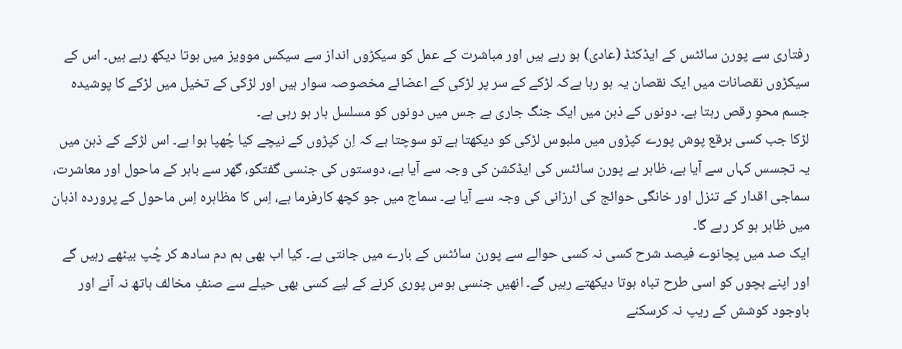رفتاری سے پورن سائٹس کے ایڈکٹڈ (عادی) ہو رہے ہیں اور مباشرت کے عمل کو سیکڑوں انداز سے سیکس موویز میں ہوتا دیکھ رہے ہیں۔ اس کے سیکڑوں نقصانات میں ایک نقصان یہ ہو رہا ہےکہ لڑکے کے سر پر لڑکی کے اعضائے مخصوصہ سوار ہیں اور لڑکی کے تخیل میں لڑکے کا پوشیدہ جسم محوِ رقص رہتا ہے۔ دونوں کے ذہن میں ایک جنگ جاری ہے جس میں دونوں کو مسلسل ہار ہو رہی ہے۔
لڑکا جب کسی برقع پوش پورے کپڑوں میں ملبوس لڑکی کو دیکھتا ہے تو سوچتا ہے کہ اِن کپڑوں کے نیچے کیا چُھپا ہوا ہے۔ اس لڑکے کے ذہن میں یہ تجسس کہاں سے آیا ہے، ظاہر ہے پورن سائٹس کی ایڈکشن کی وجہ سے آیا ہے، دوستوں کی جنسی گفتگو، گھر سے باہر کے ماحول اور معاشرت، سماجی اقدار کے تنزل اور خانگی حوائج کی ارزانی کی وجہ سے آیا ہے۔ سماج میں جو کچھ کارفرما ہے، اِس کا مظاہرہ اِس ماحول کے پروردہ اذہان میں ظاہر ہو کر رہے گا۔
ایک صد میں پچانوے فیصد شرح کسی نہ کسی حوالے سے پورن سائٹس کے بارے میں جانتی ہے۔ کیا اب بھی ہم دم سادھ کر چُپ بیٹھے رہیں گے اور اپنے بچوں کو اسی طرح تباہ ہوتا دیکھتے رہیں گے۔ انھیں جنسی ہوس پوری کرنے کے لیے کسی بھی حیلے سے صنفِ مخالف ہاتھ نہ آنے اور باوجود کوشش کے ریپ نہ کرسکنے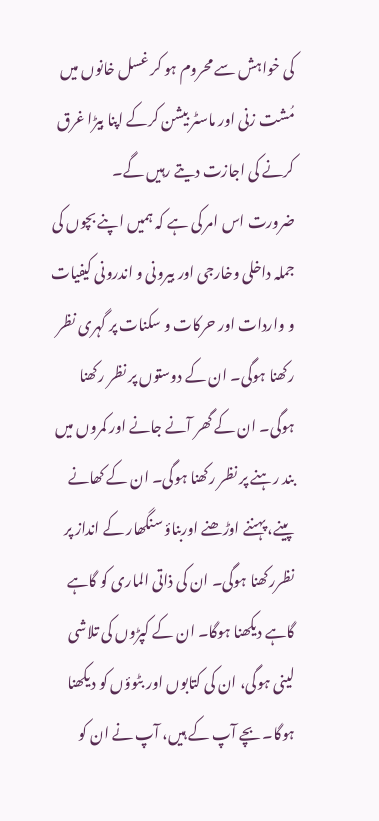کی خواہش سے محروم ہو کر غسل خانوں میں مُشت زنی اور ماسٹر بیشن کرکے اپنا بیڑا غرق کرنے کی اجازت دیتے رہیں گے۔
ضرورت اس امر کی ہے کہ ہمیں اپنے بچوں کی جملہ داخلی وخارجی اور بیرونی و اندرونی کیفیات و واردات اور حرکات و سکنات پر گہری نظر رکھنا ہوگی۔ ان کے دوستوں پر نظر رکھنا ہوگی۔ ان کے گھر آنے جانے اور کمروں میں بند رہنے پر نظر رکھنا ہوگی۔ ان کے کھانے پینے، پہننے اوڑھنے اوربناؤ سنگھار کے انداز پر نظررکھنا ہوگی۔ ان کی ذاتی الماری کو گاہے گاہے دیکھنا ہوگا۔ ان کے کپڑوں کی تلاشی لینی ہوگی، ان کی کتابوں اور بٹوؤں کو دیکھنا ہوگا۔ بچے آپ کے ہیں، آپ نے ان کو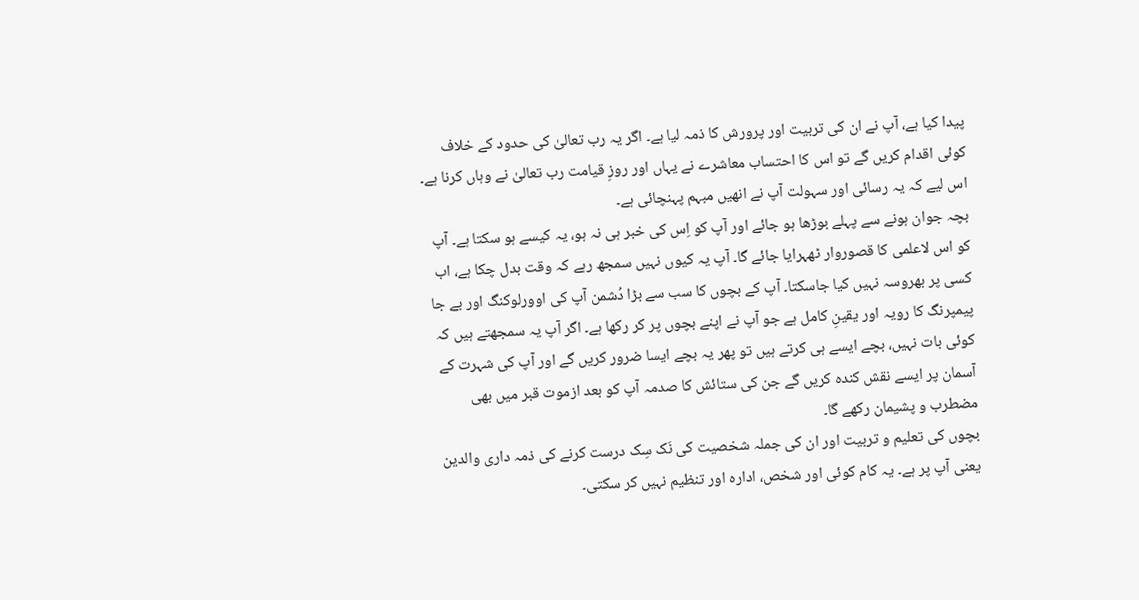پیدا کیا ہے، آپ نے ان کی تربیت اور پرورش کا ذمہ لیا ہے۔ اگر یہ رب تعالیٰ کی حدود کے خلاف کوئی اقدام کریں گے تو اس کا احتساب معاشرے نے یہاں اور روزِ قیامت رب تعالیٰ نے وہاں کرنا ہے۔ اس لیے کہ یہ رسائی اور سہولت آپ نے انھیں مبہم پہنچائی ہے۔
بچہ جوان ہونے سے پہلے بوڑھا ہو جائے اور آپ کو اِس کی خبر ہی نہ ہو، یہ کیسے ہو سکتا ہے۔ آپ کو اس لاعلمی کا قصوروار ٹھہرایا جائے گا۔ آپ یہ کیوں نہیں سمجھ رہے کہ وقت بدل چکا ہے، اب کسی پر بھروسہ نہیں کیا جاسکتا۔ آپ کے بچوں کا سب سے بڑا دُشمن آپ کی اوورلوکنگ اور بے جا پیمپرنگ کا رویہ اور یقینِ کامل ہے جو آپ نے اپنے بچوں پر کر رکھا ہے۔ اگر آپ یہ سمجھتے ہیں کہ کوئی بات نہیں، بچے ایسے ہی کرتے ہیں تو پھر یہ بچے ایسا ضرور کریں گے اور آپ کی شہرت کے آسمان پر ایسے نقش کندہ کریں گے جن کی ستائش کا صدمہ آپ کو بعد ازموت قبر میں بھی مضطرب و پشیمان رکھے گا۔
بچوں کی تعلیم و تربیت اور ان کی جملہ شخصیت کی نَک سِک درست کرنے کی ذمہ داری والدین یعنی آپ پر ہے۔ یہ کام کوئی اور شخص، ادارہ اور تنظیم نہیں کر سکتی۔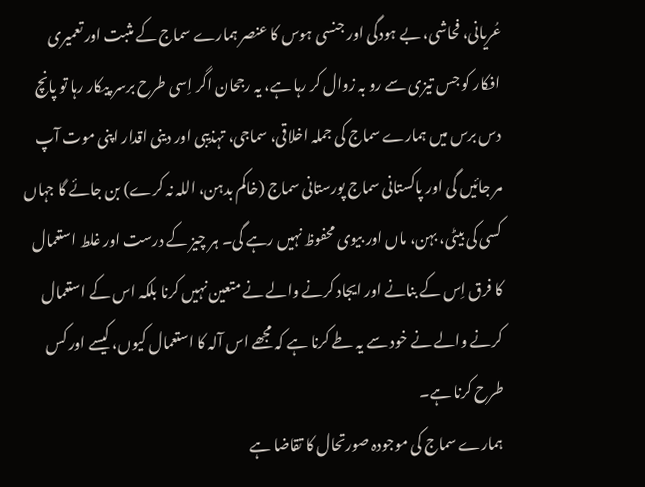عُریانی، فحاشی، بے ہودگی اور جنسی ہوس کا عنصر ہمارے سماج کے مثبت اور تعمیری افکار کو جس تیزی سے رو بہ زوال کر رہا ہے، یہ رجحان اگر اِسی طرح برسر پیکار رہا تو پانچ دس برس میں ہمارے سماج کی جملہ اخلاقی، سماجی، تہذیبی اور دینی اقدار اپنی موت آپ مر جائیں گی اور پاکستانی سماج پورستانی سماج (خاکم بدہن، اللہ نہ کرے) بن جائے گا جہاں کسی کی بیٹی، بہن، ماں اور بیوی محفوظ نہیں رہے گی۔ ہر چیز کے درست اور غلط استعمال کا فرق اِس کے بنانے اور ایجاد کرنے والے نے متعین نہیں کرنا بلکہ اس کے استعمال کرنے والے نے خود سے یہ طے کرنا ہے کہ مجھے اس آلہ کا استعمال کیوں، کیسے اور کس طرح کرنا ہے۔
ہمارے سماج کی موجودہ صورتحال کا تقاضا ہے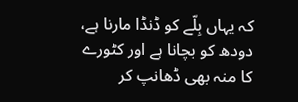کہ یہاں بِلّے کو ڈنڈا مارنا ہے، دودھ کو بچانا ہے اور کٹورے کا منہ بھی ڈھانپ کر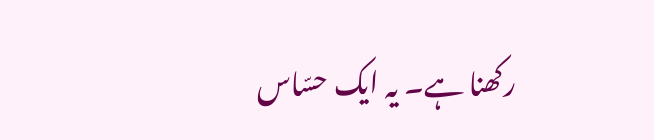رکھنا ہے۔ یہ ایک حسّاس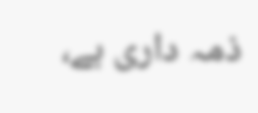ذمہ داری ہے،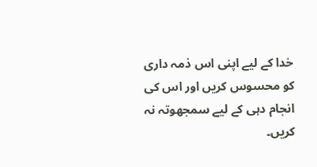خدا کے لیے اپنی اس ذمہ داری کو محسوس کریں اور اس کی انجام دہی کے لیے سمجھوتہ نہ کریں۔